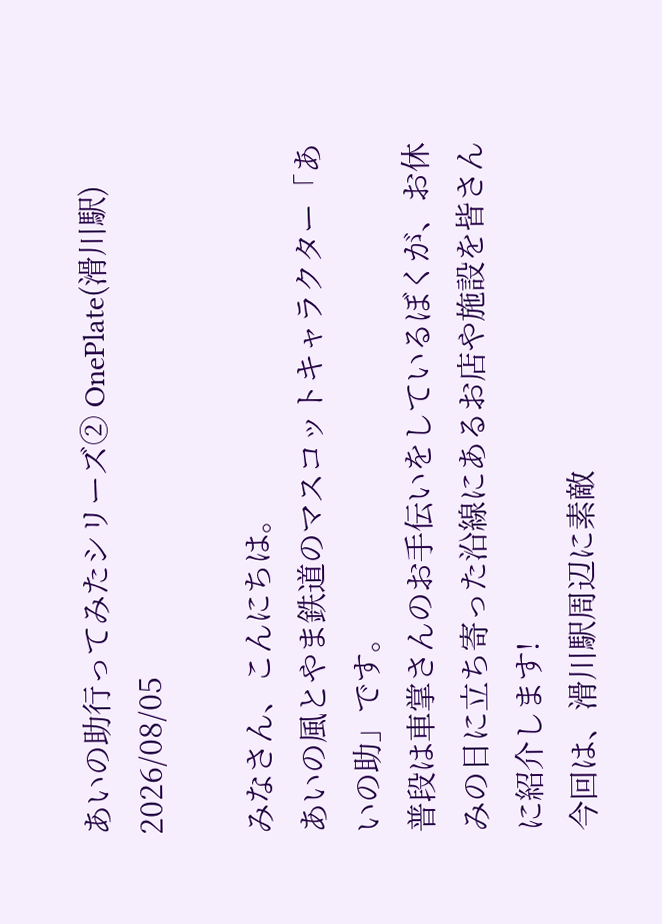あいの助行ってみたシリーズ② OnePlate(滑川駅)
2026/08/05

みなさん、こんにちは。
あいの風とやま鉄道のマスコットキャラクター「あいの助」です。
普段は車掌さんのお手伝いをしているぼくが、お休みの日に立ち寄った沿線にあるお店や施設を皆さんに紹介します!
今回は、滑川駅周辺に素敵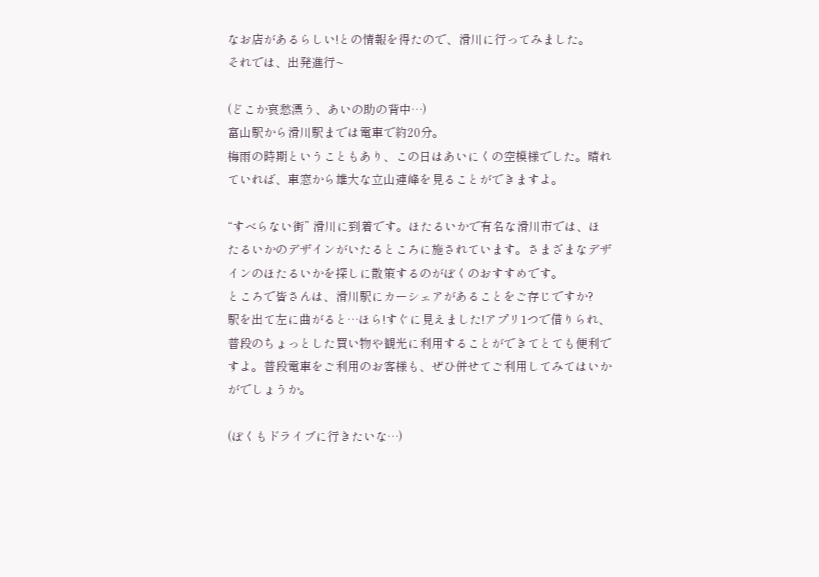なお店があるらしい!との情報を得たので、滑川に行ってみました。
それでは、出発進行~

(どこか哀愁漂う、あいの助の背中…)
富山駅から滑川駅までは電車で約20分。
梅雨の時期ということもあり、この日はあいにくの空模様でした。晴れていれば、車窓から雄大な立山連峰を見ることができますよ。

“すべらない街” 滑川に到着です。ほたるいかで有名な滑川市では、ほたるいかのデザインがいたるところに施されています。さまざまなデザインのほたるいかを探しに散策するのがぼくのおすすめです。
ところで皆さんは、滑川駅にカーシェアがあることをご存じですか?
駅を出て左に曲がると…ほら!すぐに見えました!アプリ1つで借りられ、普段のちょっとした買い物や観光に利用することができてとても便利ですよ。普段電車をご利用のお客様も、ぜひ併せてご利用してみてはいかがでしょうか。

(ぼくもドライブに行きたいな…)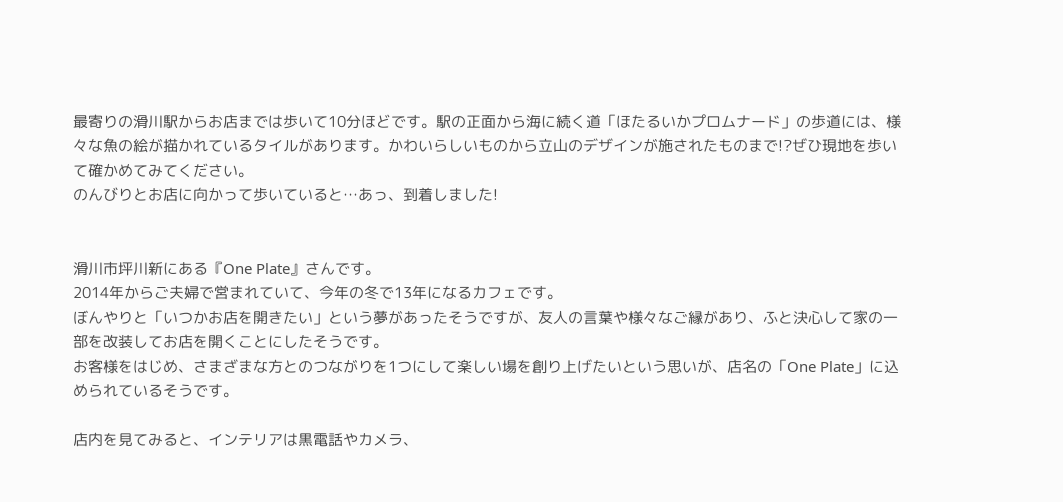最寄りの滑川駅からお店までは歩いて10分ほどです。駅の正面から海に続く道「ほたるいかプロムナード」の歩道には、様々な魚の絵が描かれているタイルがあります。かわいらしいものから立山のデザインが施されたものまで!?ぜひ現地を歩いて確かめてみてください。
のんびりとお店に向かって歩いていると…あっ、到着しました!


滑川市坪川新にある『One Plate』さんです。
2014年からご夫婦で営まれていて、今年の冬で13年になるカフェです。
ぼんやりと「いつかお店を開きたい」という夢があったそうですが、友人の言葉や様々なご縁があり、ふと決心して家の一部を改装してお店を開くことにしたそうです。
お客様をはじめ、さまざまな方とのつながりを1つにして楽しい場を創り上げたいという思いが、店名の「One Plate」に込められているそうです。

店内を見てみると、インテリアは黒電話やカメラ、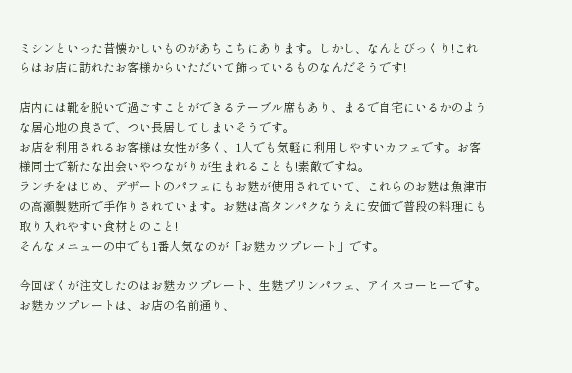ミシンといった昔懐かしいものがあちこちにあります。しかし、なんとびっくり!これらはお店に訪れたお客様からいただいて飾っているものなんだそうです!

店内には靴を脱いで過ごすことができるテーブル席もあり、まるで自宅にいるかのような居心地の良さで、つい長居してしまいそうです。
お店を利用されるお客様は女性が多く、1人でも気軽に利用しやすいカフェです。お客様同士で新たな出会いやつながりが生まれることも!素敵ですね。
ランチをはじめ、デザートのパフェにもお麩が使用されていて、これらのお麩は魚津市の高瀬製麩所で手作りされています。お麩は高タンパクなうえに安価で普段の料理にも取り入れやすい食材とのこと!
そんなメニューの中でも1番人気なのが「お麩カツプレート」です。

今回ぼくが注文したのはお麩カツプレート、生麩プリンパフェ、アイスコーヒーです。
お麩カツプレートは、お店の名前通り、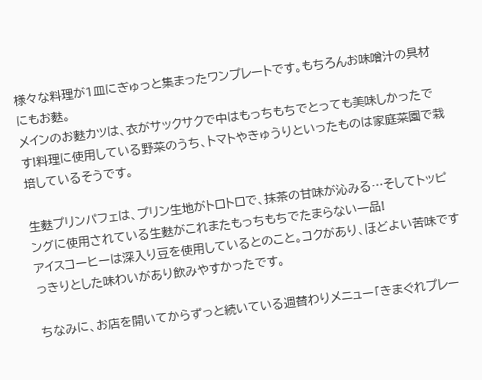様々な料理が1皿にぎゅっと集まったワンプレートです。もちろんお味噌汁の具材にもお麩。
メインのお麩カツは、衣がサックサクで中はもっちもちでとっても美味しかったです!料理に使用している野菜のうち、トマトやきゅうりといったものは家庭菜園で栽培しているそうです。

生麩プリンパフェは、プリン生地がトロトロで、抹茶の甘味が沁みる…そしてトッピングに使用されている生麩がこれまたもっちもちでたまらない一品!
アイスコーヒーは深入り豆を使用しているとのこと。コクがあり、ほどよい苦味ですっきりとした味わいがあり飲みやすかったです。

ちなみに、お店を開いてからずっと続いている週替わりメニュー「きまぐれプレー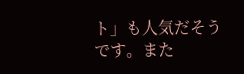ト」も人気だそうです。また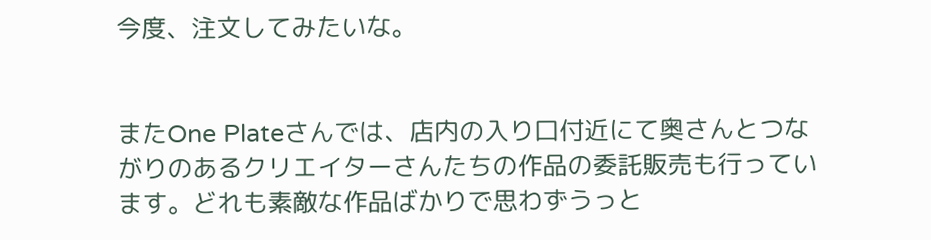今度、注文してみたいな。


またOne Plateさんでは、店内の入り口付近にて奥さんとつながりのあるクリエイターさんたちの作品の委託販売も行っています。どれも素敵な作品ばかりで思わずうっと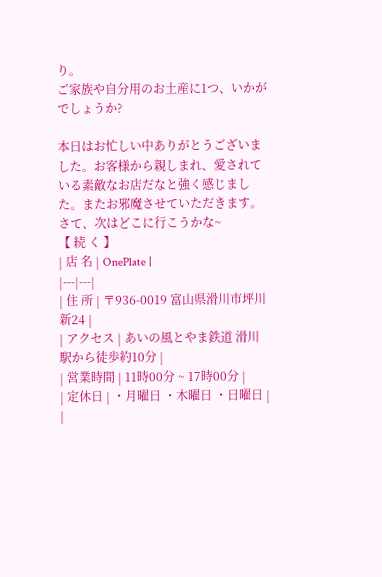り。
ご家族や自分用のお土産に1つ、いかがでしょうか?

本日はお忙しい中ありがとうございました。お客様から親しまれ、愛されている素敵なお店だなと強く感じました。またお邪魔させていただきます。
さて、次はどこに行こうかな~
【 続 く 】
| 店 名 | OnePlate |
|---|---|
| 住 所 | 〒936-0019 富山県滑川市坪川新24 |
| アクセス | あいの風とやま鉄道 滑川駅から徒歩約10分 |
| 営業時間 | 11時00分 ~ 17時00分 |
| 定休日 | ・月曜日 ・木曜日 ・日曜日 |
|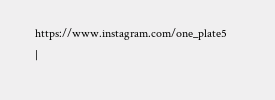https://www.instagram.com/one_plate5 |